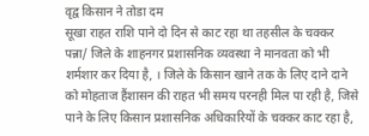वृद्व किसान ने तोडा दम
सूखा राहत राशि पाने दो दिन से काट रहा था तहसील के चक्कर
पन्ना/ जिले के शाहनगर प्रशासनिक व्यवस्था ने मानवता को भी शर्मशार कर दिया है, । जिले के किसान खाने तक के लिए दाने दाने को मोहताज हैंशासन की राहत भी समय परनही मिल पा रही है, जिसे पाने के लिए किसान प्रशासनिक अधिकारियों के चक्कर काट रहा है,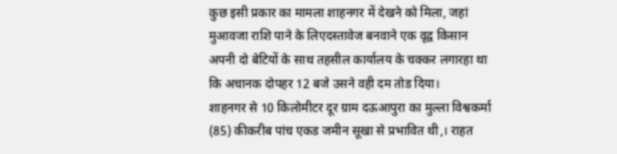कुछ इसी प्रकार का मामला शाहनगर में देखने को मिला, जहां मुआवजा राशि पाने के लिएदस्तावेज बनवाने एक वृद्व किसान अपनी दो बेटियों के साथ तहसील कार्यालय के चक्कर लगारहा था कि अचानक दोपहर 12 बजे उसने वही दम तोड दिया।
शाहनगर से 10 किलोमीटर दूर ग्राम दऊआपुरा का मुल्ला विश्वकर्मा (85) कीकरीब पांच एकड जमीन सूखा से प्रभावित थी,। राहत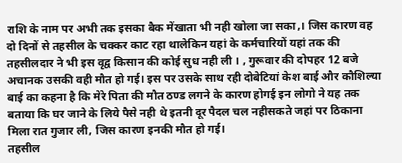राशि के नाम पर अभी तक इसका बैक मेंखाता भी नही खोला जा सका,। जिस कारण वह दो दिनों से तहसील के चक्कर काट रहा थालेकिन यहां के कर्मचारियों यहां तक की तहसीलदार ने भी इस वृद्व किसान की कोई सुध नही ली । , गुरूवार की दोपहर 12 बजे अचानक उसकी वही मौत हो गई। इस पर उसके साथ रही दोबेटियां केश बाई और कौशिल्या बाई का कहना है कि मेरे पिता की मौत ठण्ड लगने के कारण होगई इन लोगो ने यह तक बताया कि घर जाने के लिये पैसे नही थे इतनी दूर पैदल चल नहीसकते जहां पर ठिकाना मिला रात गुजार ली, जिस कारण इनकी मौत हो गई।
तहसील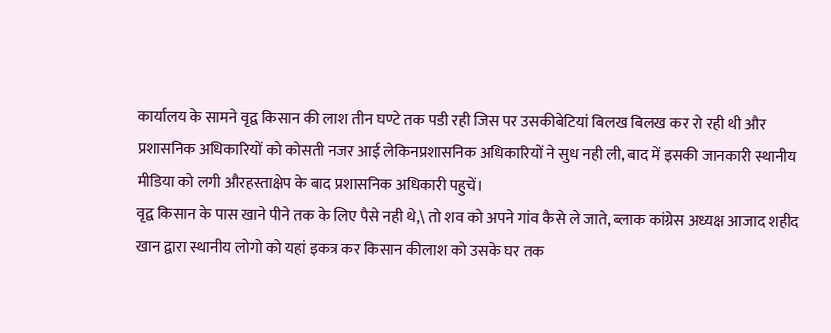कार्यालय के सामने वृद्व किसान की लाश तीन घण्टे तक पडी रही जिस पर उसकीबेटियां बिलख बिलख कर रो रही थी और प्रशासनिक अधिकारियों को कोसती नजर आई लेकिनप्रशासनिक अधिकारियों ने सुध नही ली, बाद में इसकी जानकारी स्थानीय मीडिया को लगी औरहस्ताक्षेप के बाद प्रशासनिक अधिकारी पहुचें।
वृद्व किसान के पास खाने पीने तक के लिए पैसे नही थे,\ तो शव को अपने गांव कैसे ले जाते, ब्लाक कांग्रेस अध्यक्ष आजाद शहीद खान द्वारा स्थानीय लोगो को यहां इकत्र कर किसान कीलाश को उसके घर तक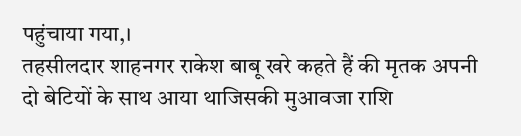पहुंचाया गया,।
तहसीलदार शाहनगर राकेश बाबू खरे कहते हैं की मृतक अपनी दो बेटियों के साथ आया थाजिसकी मुआवजा राशि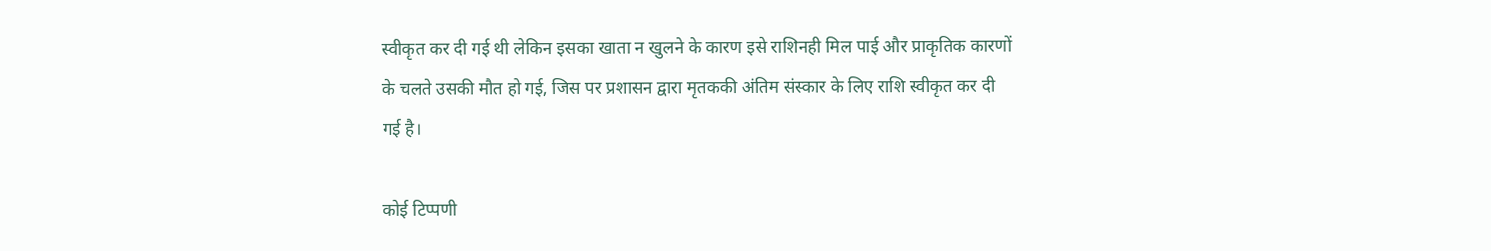स्वीकृत कर दी गई थी लेकिन इसका खाता न खुलने के कारण इसे राशिनही मिल पाई और प्राकृतिक कारणों के चलते उसकी मौत हो गई, जिस पर प्रशासन द्वारा मृतककी अंतिम संस्कार के लिए राशि स्वीकृत कर दी गई है।

कोई टिप्पणी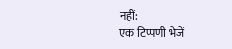नहीं:
एक टिप्पणी भेजें